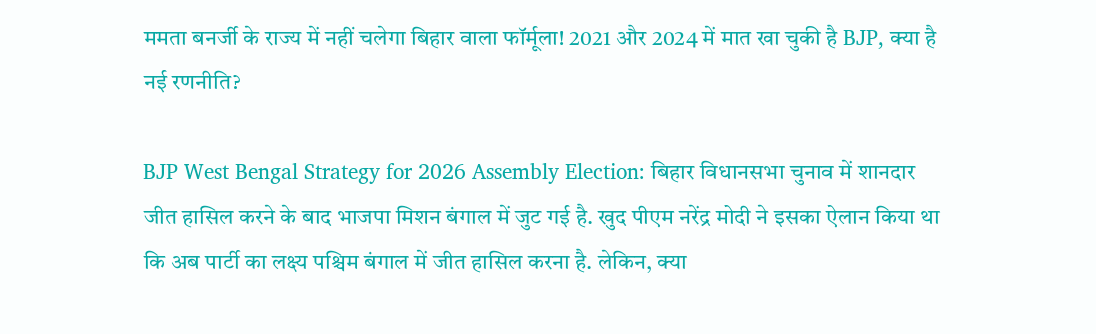ममता बनर्जी के राज्य में नहीं चलेगा बिहार वाला फॉर्मूला! 2021 और 2024 में मात खा चुकी है BJP, क्या है नई रणनीति?

BJP West Bengal Strategy for 2026 Assembly Election: बिहार विधानसभा चुनाव में शानदार जीत हासिल करने के बाद भाजपा मिशन बंगाल में जुट गई है. खुद पीएम नरेंद्र मोदी ने इसका ऐलान किया था कि अब पार्टी का लक्ष्य पश्चिम बंगाल में जीत हासिल करना है. लेकिन, क्या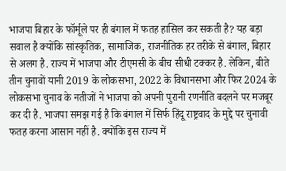भाजपा बिहार के फॉर्मूले पर ही बंगाल में फतह हासिल कर सकती है? यह बड़ा सवाल है क्योंकि सांस्कृतिक, सामाजिक, राजनीतिक हर तरीके से बंगाल, बिहार से अलग है. राज्य में भाजपा और टीएमसी के बीच सीधी टक्कर है. लेकिन, बीते तीन चुनावों यानी 2019 के लोकसभा, 2022 के विधानसभा और फिर 2024 के लोकसभा चुनाव के नतीजों ने भाजपा को अपनी पुरानी रणनीति बदलने पर मजबूर कर दी है. भाजपा समझ गई है कि बंगाल में सिर्फ हिंदू राष्ट्रवाद के मुद्दे पर चुनावी फतह करना आसान नहीं है. क्योंकि इस राज्य में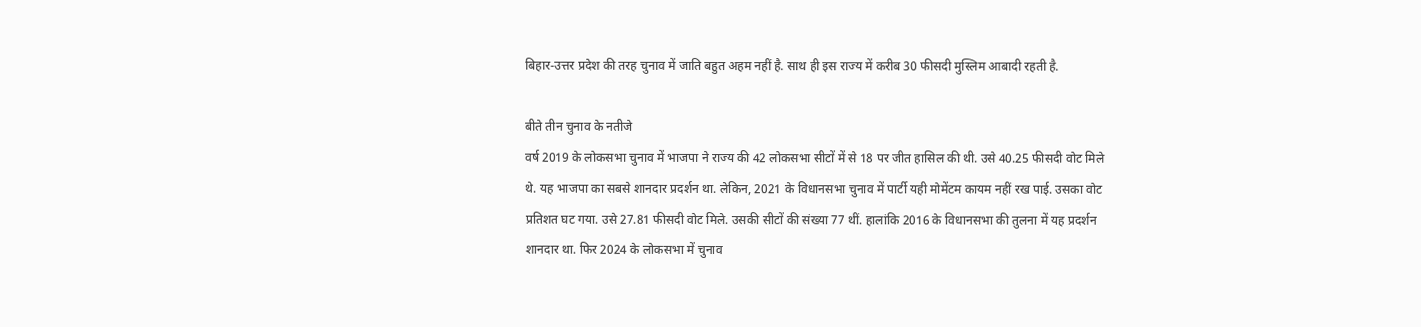बिहार-उत्तर प्रदेश की तरह चुनाव में जाति बहुत अहम नहीं है. साथ ही इस राज्य में करीब 30 फीसदी मुस्लिम आबादी रहती है.

बीते तीन चुनाव के नतीजे
वर्ष 2019 के लोकसभा चुनाव में भाजपा ने राज्य की 42 लोकसभा सीटों में से 18 पर जीत हासिल की थी. उसे 40.25 फीसदी वोट मिले थे. यह भाजपा का सबसे शानदार प्रदर्शन था. लेकिन, 2021 के विधानसभा चुनाव में पार्टी यही मोमेंटम कायम नहीं रख पाई. उसका वोट प्रतिशत घट गया. उसे 27.81 फीसदी वोट मिले. उसकी सीटों की संख्या 77 थीं. हालांकि 2016 के विधानसभा की तुलना में यह प्रदर्शन शानदार था. फिर 2024 के लोकसभा में चुनाव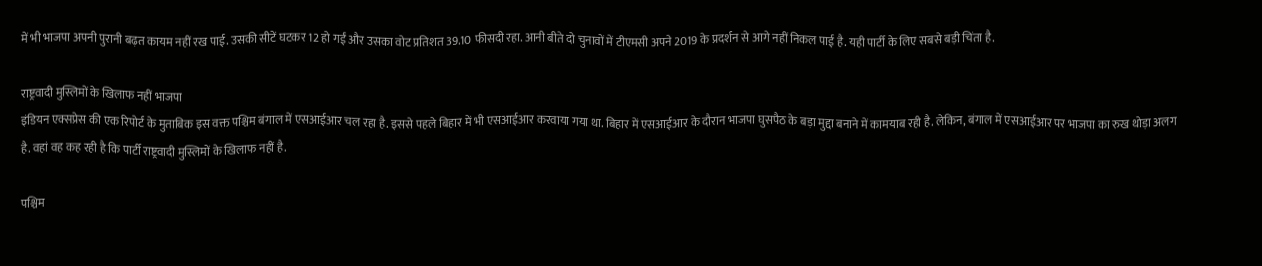में भी भाजपा अपनी पुरानी बढ़त कायम नहीं रख पाई. उसकी सीटें घटकर 12 हो गईं और उसका वोट प्रतिशत 39.10 फीसदी रहा. आनी बीते दो चुनावों में टीएमसी अपने 2019 के प्रदर्शन से आगे नहीं निकल पाई है. यही पार्टी के लिए सबसे बड़ी चिंता है.

राष्ट्रवादी मुस्लिमों के खिलाफ नहीं भाजपा
इंडियन एक्सप्रेस की एक रिपोर्ट के मुताबिक इस वक्त पश्चिम बंगाल में एसआईआर चल रहा है. इससे पहले बिहार में भी एसआईआर करवाया गया था. बिहार में एसआईआर के दौरान भाजपा घुसपैठ के बड़ा मुद्दा बनाने में कामयाब रही है. लेकिन, बंगाल में एसआईआर पर भाजपा का रुख थोड़ा अलग है. वहां वह कह रही है कि पार्टी राष्ट्रवादी मुस्लिमों के खिलाफ नहीं है.

पश्चिम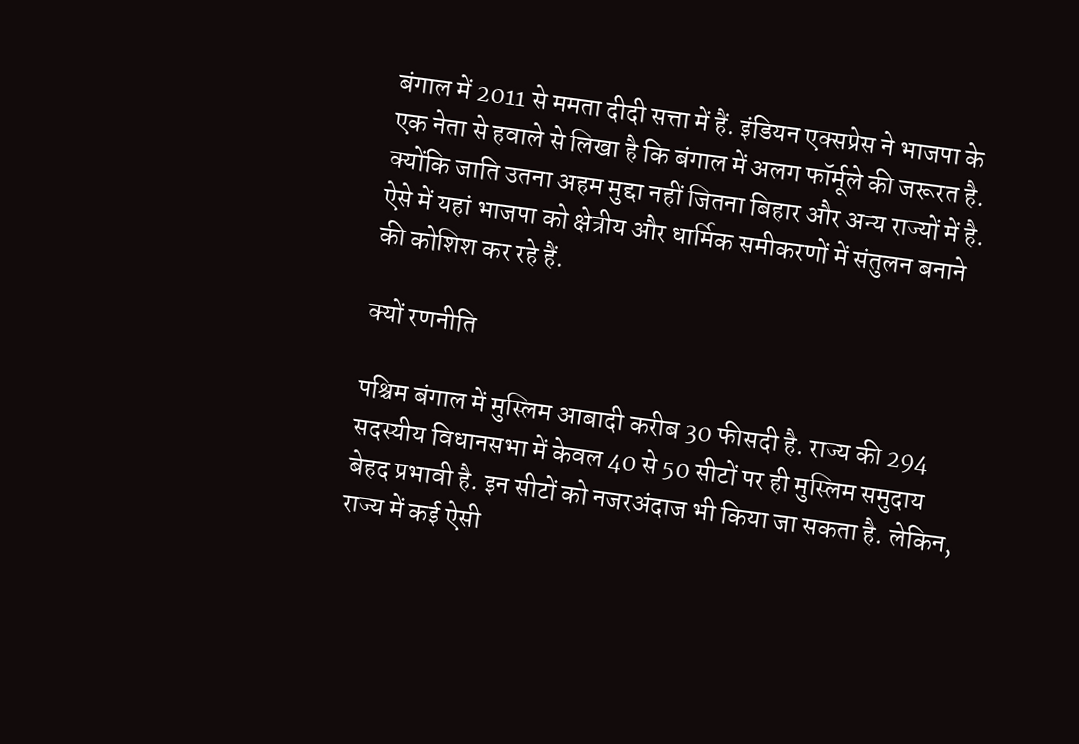बंगाल में 2011 से ममता दीदी सत्ता में हैं. इंडियन एक्सप्रेस ने भाजपा के एक नेता से हवाले से लिखा है कि बंगाल में अलग फॉर्मूले की जरूरत है. क्योंकि जाति उतना अहम मुद्दा नहीं जितना बिहार और अन्य राज्यों में है. ऐसे में यहां भाजपा को क्षेत्रीय और धार्मिक समीकरणों में संतुलन बनाने की कोशिश कर रहे हैं.

क्यों रणनीति

पश्चिम बंगाल में मुस्लिम आबादी करीब 30 फीसदी है. राज्य की 294 सदस्यीय विधानसभा में केवल 40 से 50 सीटों पर ही मुस्लिम समुदाय बेहद प्रभावी है. इन सीटों को नजरअंदाज भी किया जा सकता है. लेकिन, राज्य में कई ऐसी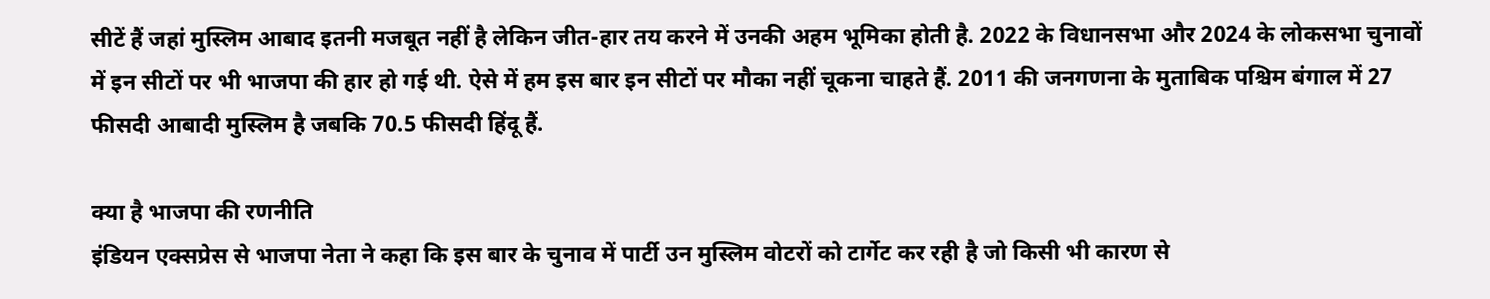सीटें हैं जहां मुस्लिम आबाद इतनी मजबूत नहीं है लेकिन जीत-हार तय करने में उनकी अहम भूमिका होती है. 2022 के विधानसभा और 2024 के लोकसभा चुनावों में इन सीटों पर भी भाजपा की हार हो गई थी. ऐसे में हम इस बार इन सीटों पर मौका नहीं चूकना चाहते हैं. 2011 की जनगणना के मुताबिक पश्चिम बंगाल में 27 फीसदी आबादी मुस्लिम है जबकि 70.5 फीसदी हिंदू हैं.

क्या है भाजपा की रणनीति
इंडियन एक्सप्रेस से भाजपा नेता ने कहा कि इस बार के चुनाव में पार्टी उन मुस्लिम वोटरों को टार्गेट कर रही है जो किसी भी कारण से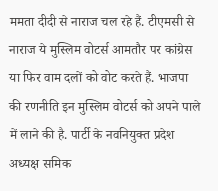ममता दीदी से नाराज चल रहे हैं. टीएमसी से नाराज ये मुस्लिम वोटर्स आमतौर पर कांग्रेस या फिर वाम दलों को वोट करते हैं. भाजपा की रणनीति इन मुस्लिम वोटर्स को अपने पाले में लाने की है. पार्टी के नवनियुक्त प्रदेश अध्यक्ष समिक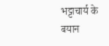भट्टाचार्य के बयान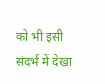को भी इसी संदर्भ में देखा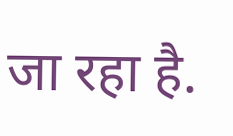जा रहा है.